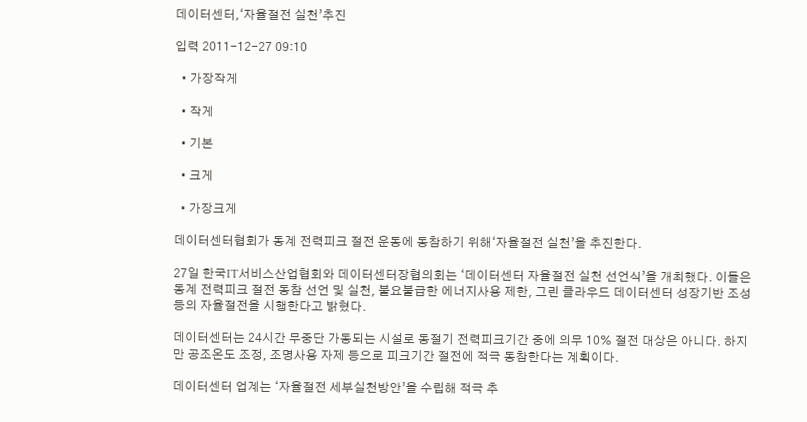데이터센터,‘자율절전 실천’추진

입력 2011-12-27 09:10

  • 가장작게

  • 작게

  • 기본

  • 크게

  • 가장크게

데이터센터협회가 동계 전력피크 절전 운동에 동참하기 위해‘자율절전 실천’을 추진한다.

27일 한국IT서비스산업협회와 데이터센터장협의회는 ‘데이터센터 자율절전 실천 선언식’을 개최했다. 이들은 동계 전력피크 절전 동참 선언 및 실천, 불요불급한 에너지사용 제한, 그린 클라우드 데이터센터 성장기반 조성 등의 자율절전을 시행한다고 밝혔다.

데이터센터는 24시간 무중단 가동되는 시설로 동절기 전력피크기간 중에 의무 10% 절전 대상은 아니다. 하지만 공조온도 조정, 조명사용 자제 등으로 피크기간 절전에 적극 동참한다는 계획이다.

데이터센터 업계는 ‘자율절전 세부실천방안’을 수립해 적극 추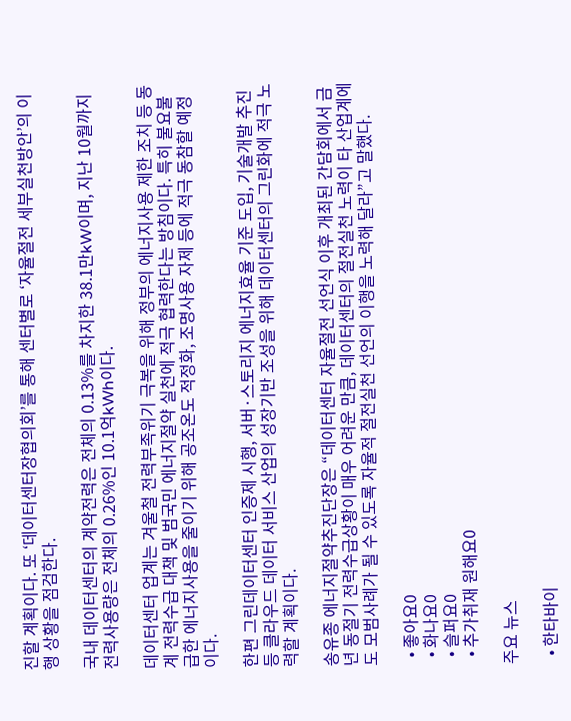진할 계획이다. 또 ‘데이터센터장협의회’를 통해 센터별로 ‘자율절전 세부실천방안’의 이행 상황을 점검한다.

국내 데이터센터의 계약전력은 전체의 0.13%를 차지한 38.1만kW이며, 지난 10월까지 전력사용량은 전체의 0.26%인 10.1억kWh이다.

데이터센터 업계는 겨울철 전력부족위기 극복을 위해 정부의 에너지사용 제한 조치 등 동계 전력수급 대책 및 범국민 에너지절약 실천에 적극 협력한다는 방침이다. 특히 불요불급한 에너지사용을 줄이기 위해 공조온도 적정화, 조명사용 자제 등에 적극 동참할 예정이다.

한편 그린데이터센터 인증제 시행, 서버·스토리지 에너지효율 기준 도입, 기술개발 추진 등 클라우드 데이터 서비스 산업의 성장기반 조성을 위해 데이터센터의 그린화에 적극 노력할 계획이다.

송유종 에너지절약추진단장은 “데이터센터 자율절전 선언식 이후 개최된 간담회에서 금년 동절기 전력수급상황이 매우 어려운 만큼, 데이터센터의 절전실천 노력이 타 산업계에도 모범사례가 될 수 있도록 자율적 절전실천 선언의 이행을 노력해 달라”고 말했다.

  • 좋아요0
  • 화나요0
  • 슬퍼요0
  • 추가취재 원해요0

주요 뉴스

  • 한타바이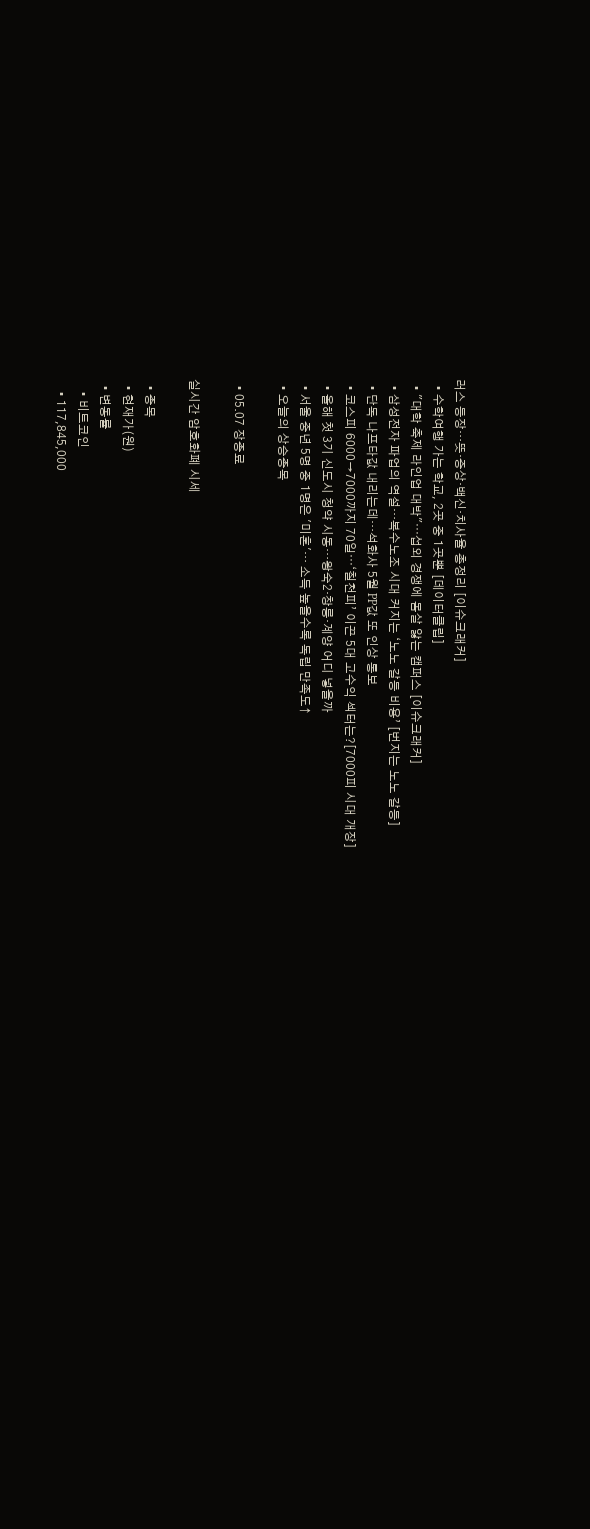러스 등장…뜻·증상·백신·치사율 총정리 [이슈크래커]
  • 수학여행 가는 학교, 2곳 중 1곳뿐 [데이터클립]
  • "대학 축제 라인업 대박"⋯섭외 경쟁에 몸살 앓는 캠퍼스 [이슈크래커]
  • 삼성전자 파업의 역설…복수노조 시대 커지는 ‘노노 갈등 비용’ [번지는 노노 갈등]
  • 단독 나프타값 내리는데…석화사 5월 PP값 또 인상 통보
  • 코스피 6000→7000까지 70일⋯‘칠천피’ 이끈 5대 고수익 섹터는?[7000피 시대 개장]
  • 올해 첫 3기 신도시 청약 시동…왕숙2·창릉·계양 어디 넣을까
  • 서울 중년 5명 중 1명은 '미혼'… 소득 높을수록 독립 만족도↑
  • 오늘의 상승종목

  • 05.07 장종료

실시간 암호화폐 시세

  • 종목
  • 현재가(원)
  • 변동률
    • 비트코인
    • 117,845,000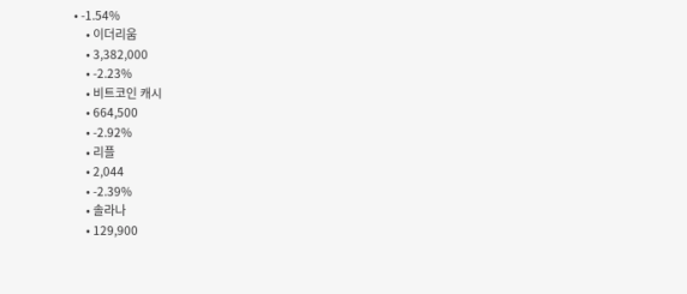• -1.54%
    • 이더리움
    • 3,382,000
    • -2.23%
    • 비트코인 캐시
    • 664,500
    • -2.92%
    • 리플
    • 2,044
    • -2.39%
    • 솔라나
    • 129,900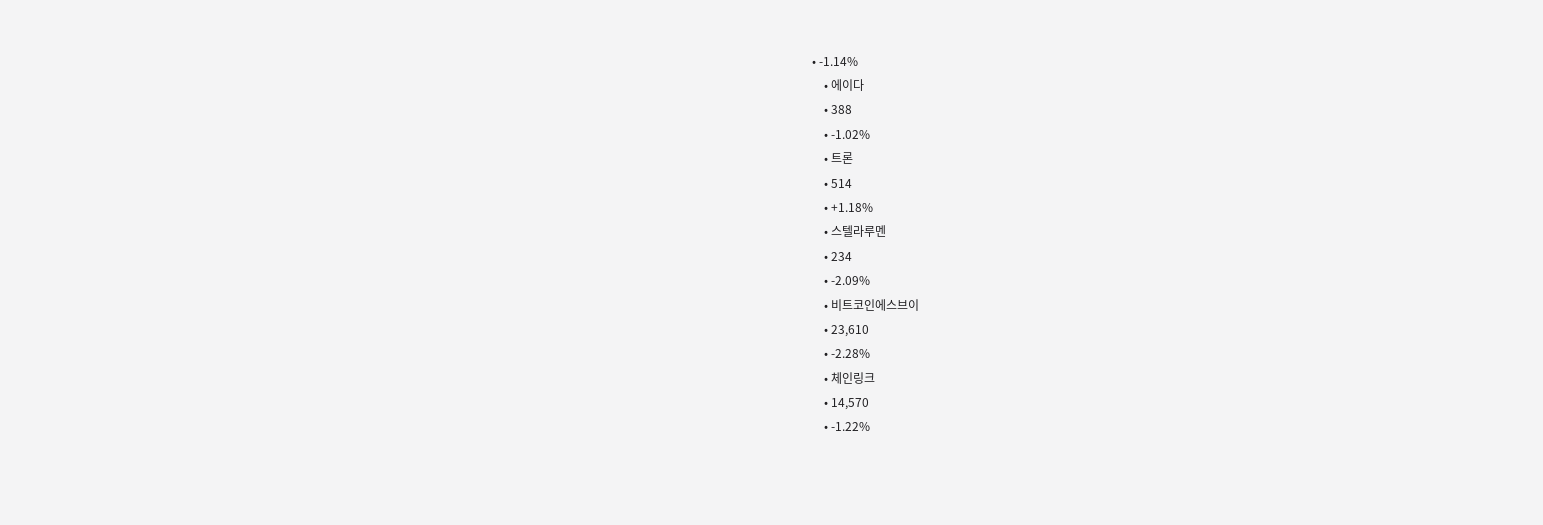• -1.14%
    • 에이다
    • 388
    • -1.02%
    • 트론
    • 514
    • +1.18%
    • 스텔라루멘
    • 234
    • -2.09%
    • 비트코인에스브이
    • 23,610
    • -2.28%
    • 체인링크
    • 14,570
    • -1.22%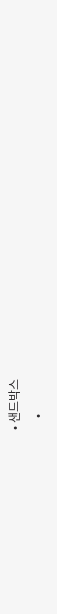• 샌드박스
    •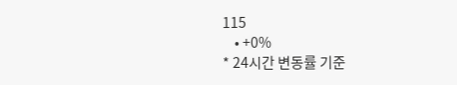115
    • +0%
* 24시간 변동률 기준